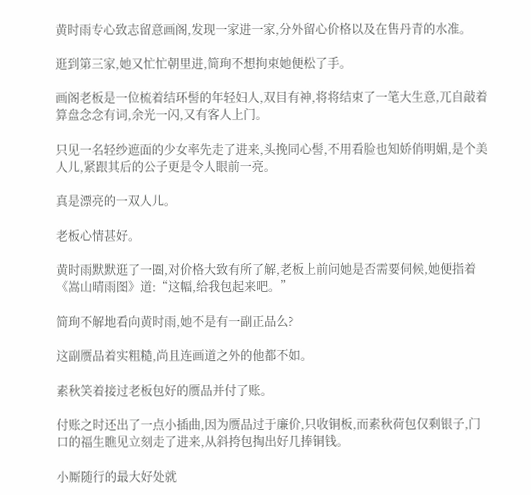黄时雨专心致志留意画阁,发现一家进一家,分外留心价格以及在售丹青的水准。

逛到第三家,她又忙忙朝里进,简珣不想拘束她便松了手。

画阁老板是一位梳着结环髻的年轻妇人,双目有神,将将结束了一笔大生意,兀自敲着算盘念念有词,余光一闪,又有客人上门。

只见一名轻纱遮面的少女率先走了进来,头挽同心髻,不用看脸也知娇俏明媚,是个美人儿,紧跟其后的公子更是令人眼前一亮。

真是漂亮的一双人儿。

老板心情甚好。

黄时雨默默逛了一圈,对价格大致有所了解,老板上前问她是否需要伺候,她便指着《嵩山晴雨图》道:“这幅,给我包起来吧。”

简珣不解地看向黄时雨,她不是有一副正品么?

这副赝品着实粗糙,尚且连画道之外的他都不如。

素秋笑着接过老板包好的赝品并付了账。

付账之时还出了一点小插曲,因为赝品过于廉价,只收铜板,而素秋荷包仅剩银子,门口的福生瞧见立刻走了进来,从斜挎包掏出好几捧铜钱。

小厮随行的最大好处就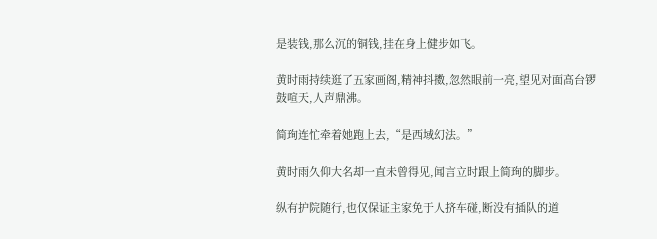是装钱,那么沉的铜钱,挂在身上健步如飞。

黄时雨持续逛了五家画阁,精神抖擞,忽然眼前一亮,望见对面高台锣鼓喧天,人声鼎沸。

简珣连忙牵着她跑上去,“是西域幻法。”

黄时雨久仰大名却一直未曾得见,闻言立时跟上简珣的脚步。

纵有护院随行,也仅保证主家免于人挤车碰,断没有插队的道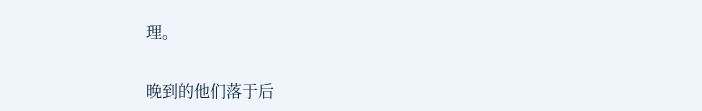理。

晚到的他们落于后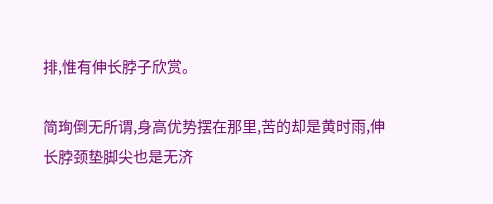排,惟有伸长脖子欣赏。

简珣倒无所谓,身高优势摆在那里,苦的却是黄时雨,伸长脖颈垫脚尖也是无济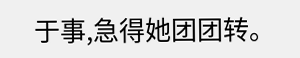于事,急得她团团转。